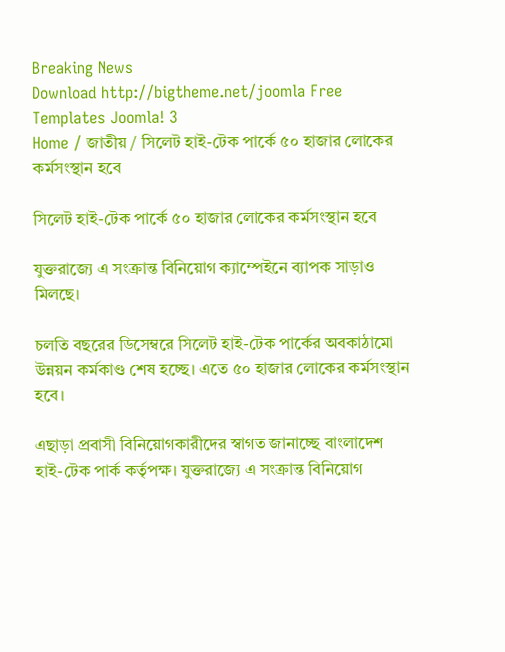Breaking News
Download http://bigtheme.net/joomla Free Templates Joomla! 3
Home / জাতীয় / সিলেট হাই-টেক পার্কে ৫০ হাজার লোকের কর্মসংস্থান হবে

সিলেট হাই-টেক পার্কে ৫০ হাজার লোকের কর্মসংস্থান হবে

যুক্তরাজ্যে এ সংক্রান্ত বিনিয়োগ ক্যাম্পেইনে ব্যাপক সাড়াও মিলছে।

চলতি বছরের ডিসেম্বরে সিলেট হাই-টেক পার্কের অবকাঠামো উন্নয়ন কর্মকাণ্ড শেষ হচ্ছে। এতে ৫০ হাজার লোকের কর্মসংস্থান হবে।

এছাড়া প্রবাসী বিনিয়োগকারীদের স্বাগত জানাচ্ছে বাংলাদেশ হাই-টেক পার্ক কর্তৃপক্ষ। যুক্তরাজ্যে এ সংক্রান্ত বিনিয়োগ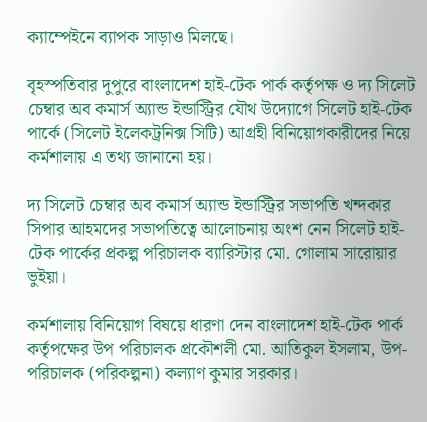ক্যাম্পেইনে ব্যাপক সাড়াও মিলছে।

বৃহস্পতিবার দুপুরে বাংলাদেশ হাই-টেক পার্ক কর্তৃপক্ষ ও দ্য সিলেট চেম্বার অব কমার্স অ্যান্ড ইন্ডাস্ট্রির যৌথ উদ্যোগে সিলেট হাই-টেক পার্কে (সিলেট ইলেকট্রনিক্স সিটি) আগ্রহী বিনিয়োগকারীদের নিয়ে কর্মশালায় এ তথ্য জানানো হয়।

দ্য সিলেট চেম্বার অব কমার্স অ্যান্ড ইন্ডাস্ট্রির সভাপতি খন্দকার সিপার আহমদের সভাপতিত্বে আলোচনায় অংশ নেন সিলেট হাই-টেক পার্কের প্রকল্প পরিচালক ব্যারিস্টার মো. গোলাম সারোয়ার ভুইয়া।

কর্মশালায় বিনিয়োগ বিষয়ে ধারণা দেন বাংলাদেশ হাই-টেক পার্ক কর্তৃপক্ষের উপ পরিচালক প্রকৌশলী মো. আতিকুল ইসলাম, উপ-পরিচালক (পরিকল্পনা) কল্যাণ কুমার সরকার।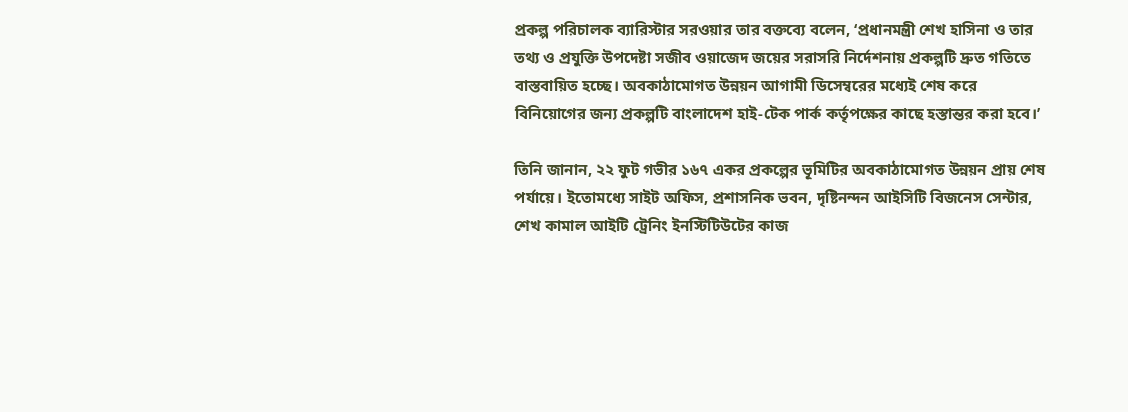প্রকল্প পরিচালক ব্যারিস্টার সরওয়ার তার বক্তব্যে বলেন, ‘প্রধানমন্ত্রী শেখ হাসিনা ও তার তথ্য ও প্রযুক্তি উপদেষ্টা সজীব ওয়াজেদ জয়ের সরাসরি নির্দেশনায় প্রকল্পটি দ্রুত গতিতে বাস্তবায়িত হচ্ছে। অবকাঠামোগত উন্নয়ন আগামী ডিসেম্বরের মধ্যেই শেষ করে বিনিয়োগের জন্য প্রকল্পটি বাংলাদেশ হাই-টেক পার্ক কর্তৃপক্ষের কাছে হস্তান্তর করা হবে।’

তিনি জানান, ২২ ফুট গভীর ১৬৭ একর প্রকল্পের ভূমিটির অবকাঠামোগত উন্নয়ন প্রায় শেষ পর্যায়ে। ইতোমধ্যে সাইট অফিস, প্রশাসনিক ভবন, দৃষ্টিনন্দন আইসিটি বিজনেস সেন্টার, শেখ কামাল আইটি ট্রেনিং ইনস্টিটিউটের কাজ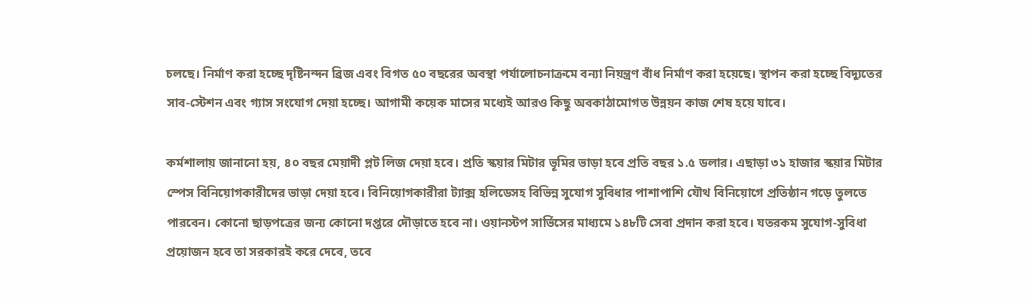চলছে। নির্মাণ করা হচ্ছে দৃষ্টিনন্দন ব্রিজ এবং বিগত ৫০ বছরের অবস্থা পর্যালোচনাক্রমে বন্যা নিয়ন্ত্রণ বাঁধ নির্মাণ করা হয়েছে। স্থাপন করা হচ্ছে বিদ্যুতের সাব-স্টেশন এবং গ্যাস সংযোগ দেয়া হচ্ছে। আগামী কয়েক মাসের মধ্যেই আরও কিছু অবকাঠামোগত উন্নয়ন কাজ শেষ হয়ে যাবে।

কর্মশালায় জানানো হয়, ৪০ বছর মেয়াদী প্লট লিজ দেয়া হবে। প্রতি স্কয়ার মিটার ভূমির ভাড়া হবে প্রতি বছর ১.৫ ডলার। এছাড়া ৩১ হাজার স্কয়ার মিটার স্পেস বিনিয়োগকারীদের ভাড়া দেয়া হবে। বিনিয়োগকারীরা ট্যাক্স হলিডেসহ বিভিন্ন সুযোগ সুবিধার পাশাপাশি যৌথ বিনিয়োগে প্রতিষ্ঠান গড়ে তুলতে পারবেন। কোনো ছাড়পত্রের জন্য কোনো দপ্তরে দৌড়াতে হবে না। ওয়ানস্টপ সার্ভিসের মাধ্যমে ১৪৮টি সেবা প্রদান করা হবে। যতরকম সুযোগ-সুবিধা প্রয়োজন হবে তা সরকারই করে দেবে, তবে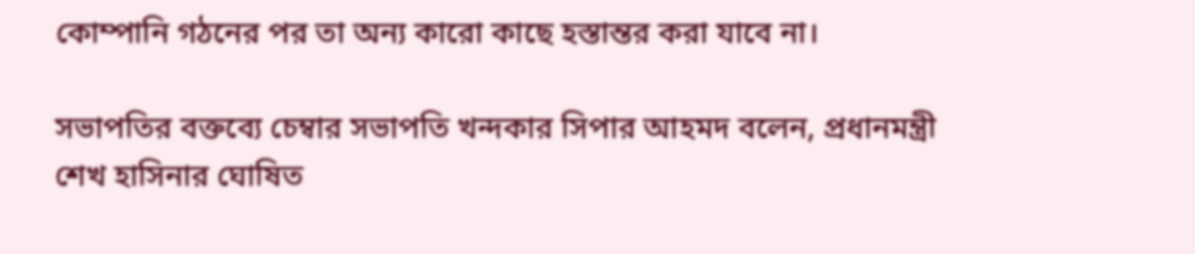কোম্পানি গঠনের পর তা অন্য কারো কাছে হস্তান্তর করা যাবে না।

সভাপতির বক্তব্যে চেম্বার সভাপতি খন্দকার সিপার আহমদ বলেন, প্রধানমন্ত্রী শেখ হাসিনার ঘোষিত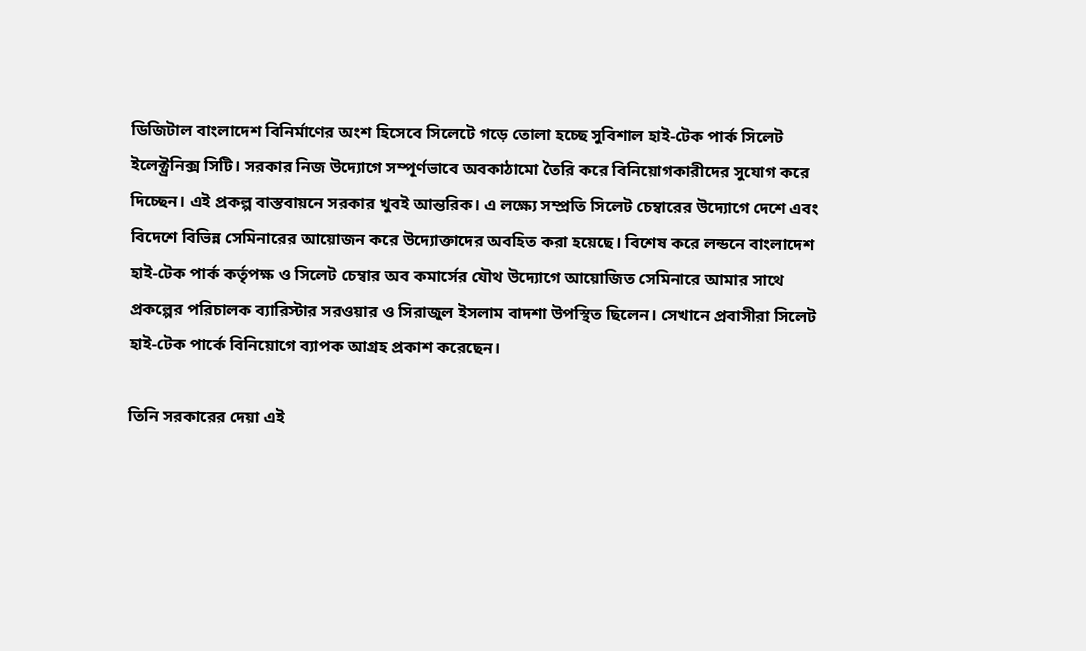ডিজিটাল বাংলাদেশ বিনির্মাণের অংশ হিসেবে সিলেটে গড়ে তোলা হচ্ছে সুবিশাল হাই-টেক পার্ক সিলেট ইলেক্ট্রনিক্স সিটি। সরকার নিজ উদ্যোগে সম্পূর্ণভাবে অবকাঠামো তৈরি করে বিনিয়োগকারীদের সুযোগ করে দিচ্ছেন। এই প্রকল্প বাস্তবায়নে সরকার খুবই আন্তরিক। এ লক্ষ্যে সম্প্রতি সিলেট চেম্বারের উদ্যোগে দেশে এবং বিদেশে বিভিন্ন সেমিনারের আয়োজন করে উদ্যোক্তাদের অবহিত করা হয়েছে। বিশেষ করে লন্ডনে বাংলাদেশ হাই-টেক পার্ক কর্তৃপক্ষ ও সিলেট চেম্বার অব কমার্সের যৌথ উদ্যোগে আয়োজিত সেমিনারে আমার সাথে প্রকল্পের পরিচালক ব্যারিস্টার সরওয়ার ও সিরাজুল ইসলাম বাদশা উপস্থিত ছিলেন। সেখানে প্রবাসীরা সিলেট হাই-টেক পার্কে বিনিয়োগে ব্যাপক আগ্রহ প্রকাশ করেছেন।

তিনি সরকারের দেয়া এই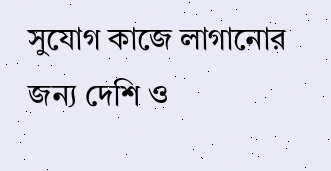সুযোগ কাজে লাগানোর জন্য দেশি ও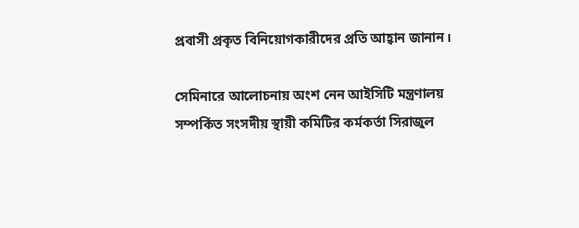প্রবাসী প্রকৃত বিনিয়োগকারীদের প্রতি আহ্বান জানান।

সেমিনারে আলোচনায় অংশ নেন আইসিটি মন্ত্রণালয় সম্পর্কিত সংসদীয় স্থায়ী কমিটির কর্মকর্তা সিরাজুল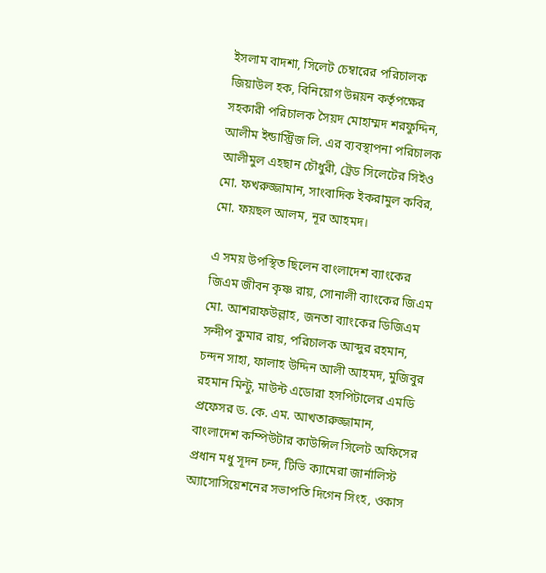ইসলাম বাদশা, সিলেট চেম্বারের পরিচালক জিয়াউল হক, বিনিয়োগ উন্নয়ন কর্তৃপক্ষের সহকারী পরিচালক সৈয়দ মোহাম্মদ শরফুদ্দিন, আলীম ইন্ডাস্ট্রিজ লি. এর ব্যবস্থাপনা পরিচালক আলীমুল এহছান চৌধুরী, ট্রেড সিলেটের সিইও মো. ফখরুজ্জামান, সাংবাদিক ইকরামুল কবির, মো. ফয়ছল আলম, নূর আহমদ।

এ সময় উপস্থিত ছিলেন বাংলাদেশ ব্যাংকের জিএম জীবন কৃষ্ণ রায়, সোনালী ব্যাংকের জিএম মো. আশরাফউল্লাহ, জনতা ব্যাংকের ডিজিএম সন্দীপ কুমার রায়, পরিচালক আব্দুর রহমান, চন্দন সাহা, ফালাহ উদ্দিন আলী আহমদ, মুজিবুর রহমান মিন্টু, মাউন্ট এডোরা হসপিটালের এমডি প্রফেসর ড. কে. এম. আখতারুজ্জামান, বাংলাদেশ কম্পিউটার কাউন্সিল সিলেট অফিসের প্রধান মধু সূদন চন্দ, টিভি ক্যামেরা জার্নালিস্ট অ্যাসোসিয়েশনের সভাপতি দিগেন সিংহ, ওকাস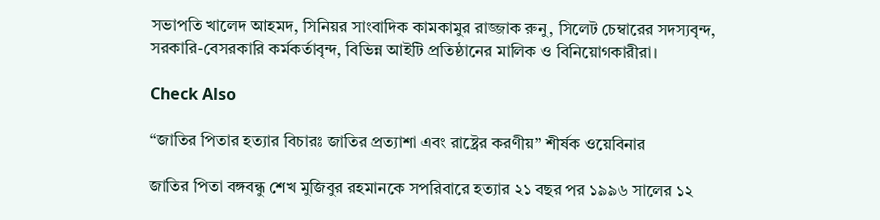সভাপতি খালেদ আহমদ, সিনিয়র সাংবাদিক কামকামুর রাজ্জাক রুনু, সিলেট চেম্বারের সদস্যবৃন্দ, সরকারি-বেসরকারি কর্মকর্তাবৃন্দ, বিভিন্ন আইটি প্রতিষ্ঠানের মালিক ও বিনিয়োগকারীরা।

Check Also

“জাতির পিতার হত্যার বিচারঃ জাতির প্রত্যাশা এবং রাষ্ট্রের করণীয়” শীর্ষক ওয়েবিনার

জাতির পিতা বঙ্গবন্ধু শেখ মুজিবুর রহমানকে সপরিবারে হত্যার ২১ বছর পর ১৯৯৬ সালের ১২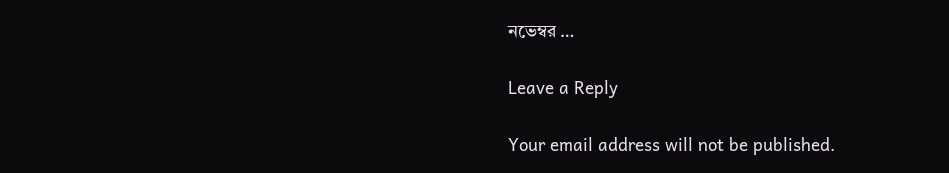নভেম্বর …

Leave a Reply

Your email address will not be published.